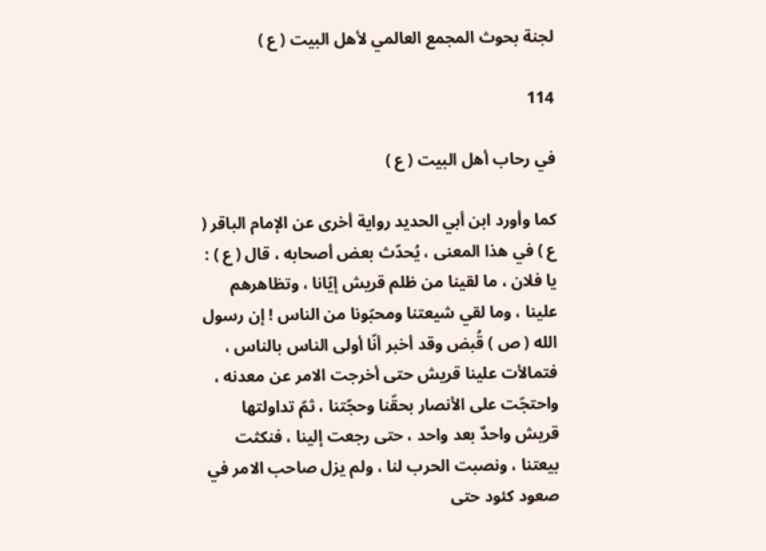لجنة بحوث المجمع العالمي لأهل البيت ( ع )

114

في رحاب أهل البيت ( ع )

كما وأورد ابن أبي الحديد رواية أخرى عن الإمام الباقر ( ع ) في هذا المعنى ، يُحدّث بعض أصحابه ، قال ( ع ) : يا فلان ، ما لقينا من ظلم قريش إيّانا ، وتظاهرهم علينا ، وما لقي شيعتنا ومحبّونا من الناس ! إن رسول الله ( ص ) قُبض وقد أخبر أنّا أولى الناس بالناس ، فتمالأت علينا قريش حتى أخرجت الامر عن معدنه ، واحتجّت على الأنصار بحقّنا وحجّتنا ، ثمّ تداولتها قريش واحدٌ بعد واحد ، حتى رجعت إلينا ، فنكثت بيعتنا ، ونصبت الحرب لنا ، ولم يزل صاحب الامر في صعود كئود حتى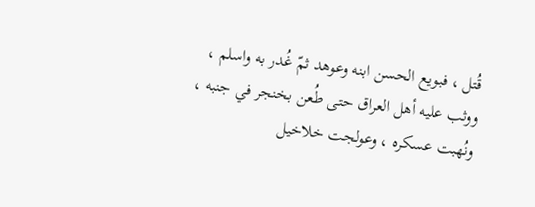قُتل ، فبويع الحسن ابنه وعوهد ثمّ غُدر به واسلم ، ووثب عليه أهل العراق حتى طُعن بخنجر في جنبه ، ونُهبت عسكره ، وعولجت خلاخيل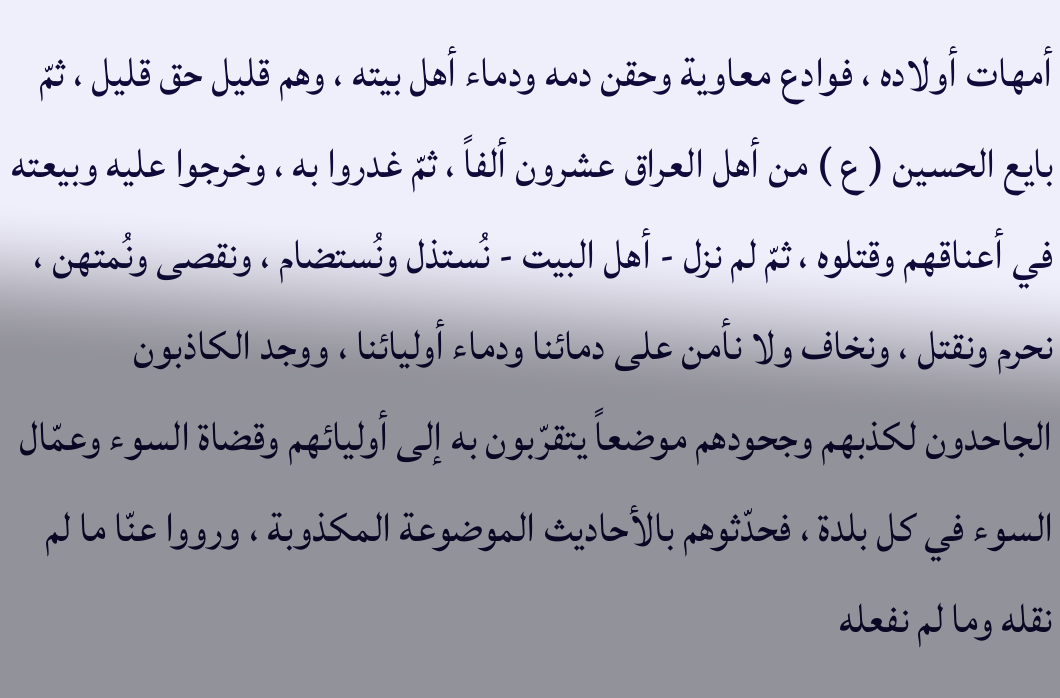أمهات أولاده ، فوادع معاوية وحقن دمه ودماء أهل بيته ، وهم قليل حق قليل ، ثمّ بايع الحسين ( ع ) من أهل العراق عشرون ألفاً ، ثمّ غدروا به ، وخرجوا عليه وبيعته في أعناقهم وقتلوه ، ثمّ لم نزل - أهل البيت - نُستذل ونُستضام ، ونقصى ونُمتهن ، نحرم ونقتل ، ونخاف ولا نأمن على دمائنا ودماء أوليائنا ، ووجد الكاذبون الجاحدون لكذبهم وجحودهم موضعاً يتقرّبون به إلى أوليائهم وقضاة السوء وعمّال السوء في كل بلدة ، فحدّثوهم بالأحاديث الموضوعة المكذوبة ، ورووا عنّا ما لم نقله وما لم نفعله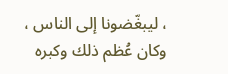، ليبغّضونا إلى الناس ، وكان عُظم ذلك وكبره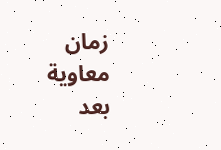زمان معاوية بعد